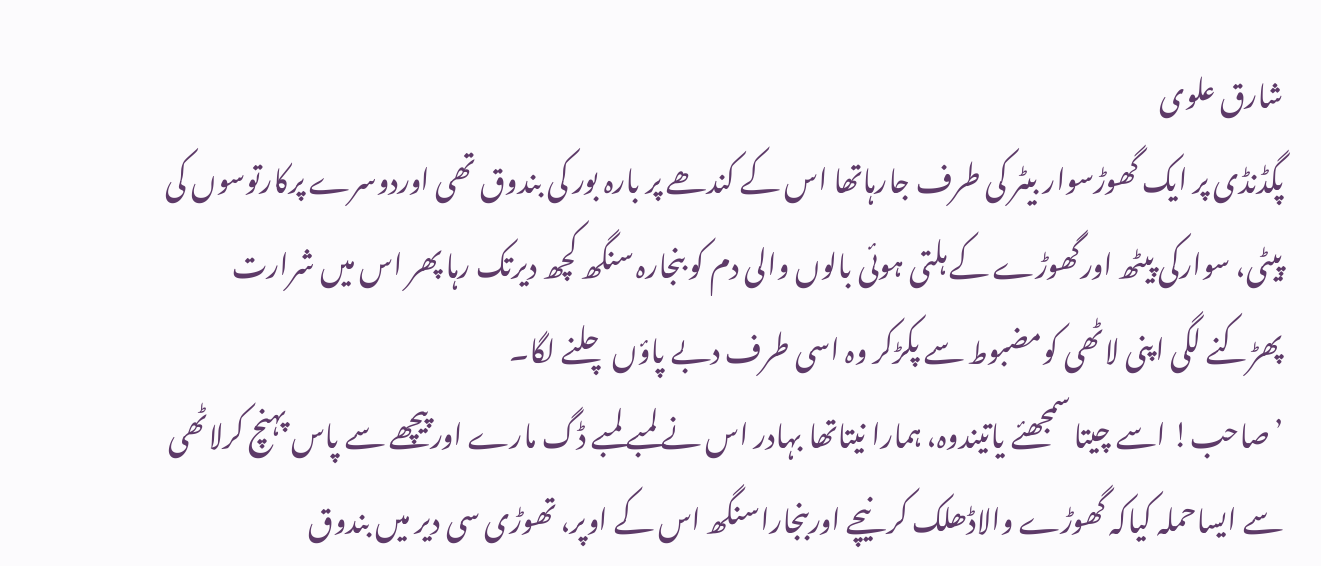شارق علوی
پگڈنڈی پر ایک گھوڑسوار بیٹر کی طرف جارہاتھا اس کے کندھے پر بارہ بور کی بندوق تھی اوردوسرے پرکارتوسوں کی پیٹی، سوارکی پیٹھ اورگھوڑے کے ہلتی ہوئی بالوں والی دم کو بنجارہ سنگھ کچھ دیرتک رہا پھر اس میں شرارت پھڑکنے لگی اپنی لاٹھی کومضبوط سے پکڑکر وہ اسی طرف دبے پاؤں چلنے لگا۔
’صاحب! اسے چیتا سمجھئے یاتیندوہ، ہمارا نیتاتھا بہادر اس نے لمبے لمبے ڈگ مارے اورپیچھے سے پاس پہنچ کرلاٹھی سے ایساحملہ کیاکہ گھوڑے والاڈھلک کر نیچے اوربنجاراسنگھ اس کے اوپر، تھوڑی سی دیر میں بندوق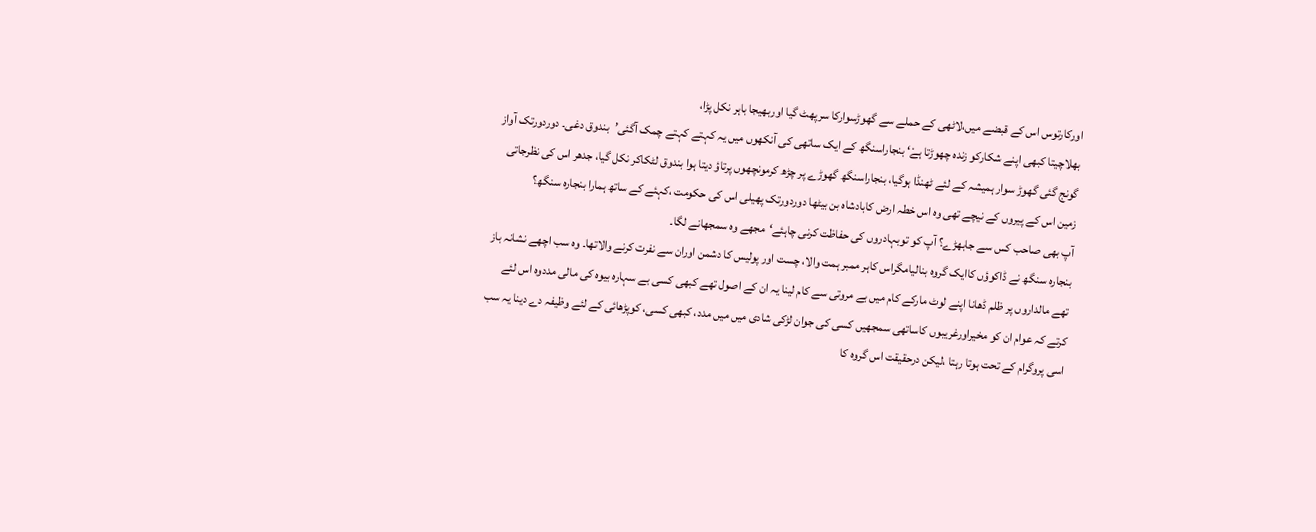اورکارتوس اس کے قبضے میں،لاٹھی کے حملے سے گھوڑسوارکا سرپھٹ گیا اوربھیجا باہر نکل پڑا،
بھلاچیتا کبھی اپنے شکارکو زندہ چھوڑتا ہےْ‘ بنجاراسنگھ کے ایک ساتھی کی آنکھوں میں یہ کہتے کہتے چمک آگئی’بندوق دغی۔ دوردورتک آواز گونج گئی گھوڑ سوار ہمیشہ کے لئے ٹھنڈا ہوگیا، بنجاراسنگھ گھوڑے پر چڑھ کرمونچھوں پرتاؤ دیتا ہوا بندوق لٹکاکر نکل گیا، جدھر اس کی نظرجاتی زمین اس کے پیروں کے نیچے تھی وہ اس خطہ ارض کابادشاہ بن بیٹھا دوردورتک پھیلی اس کی حکومت ،کہئے کے ساتھ ہمارا بنجارہ سنگھ؟
آپ بھی صاحب کس سے جابھڑے؟ آپ کو توبہادروں کی حفاظت کرنی چاہئے‘مجھے وہ سمجھانے لگا۔
بنجارہ سنگھ نے ڈاکوؤں کاایک گروہ بنالیامگراس کاہر ممبر ہمت والا، چست اور پولیس کا دشمن اوران سے نفرت کرنے والاتھا۔ وہ سب اچھے نشانہ باز تھے مالداروں پر ظلم ڈھانا اپنے لوٹ مارکے کام میں بے مروتی سے کام لینا یہ ان کے اصول تھے کبھی کسی بے سہارہ بیوہ کی مالی مددوہ اس لئے کرتے کہ عوام ان کو مخیراورغریبوں کاساتھی سمجھیں کسی کی جوان لڑکی شادی میں میں مدد، کبھی کسی، کوپڑھائی کے لئے وظیفہ دے دینا یہ سب اسی پروگرام کے تحت ہوتا رہتا ،لیکن درحقیقت اس گروہ کا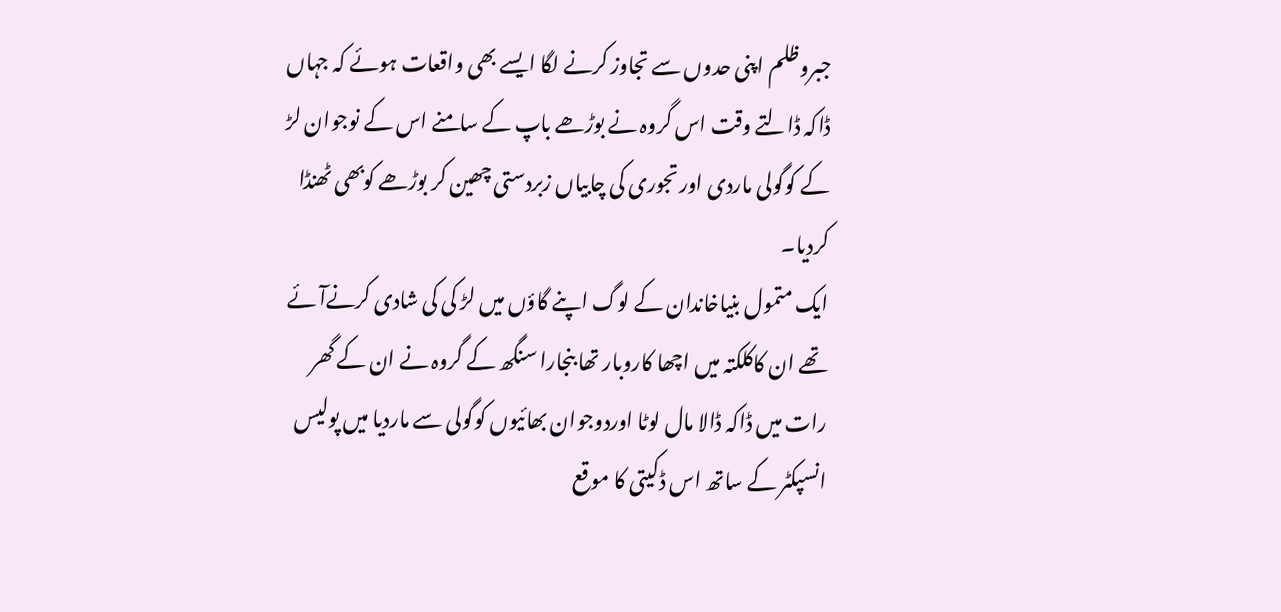جبروظلم اپنی حدوں سے تجاوز کرنے لگا ایسے بھی واقعات ہوئے کہ جہاں ڈاکہ ڈالتے وقت اس گروہ نے بوڑھے باپ کے سامنے اس کے نوجوان لڑ کے کوگولی ماردی اور تجوری کی چابیاں زبردستی چھین کر بوڑھے کوبھی ٹھنڈا کردیا۔
ایک متمول بنیاخاندان کے لوگ اپنے گاؤں میں لڑ کی کی شادی کرنےآئے تھے ان کاکلکتہ میں اچھا کاروبار تھا بنجارا سنگھ کے گروہ نے ان کے گھر رات میں ڈاکہ ڈالا مال لوٹا اوردوجوان بھائیوں کوگولی سے ماردیا میں پولیس انسپکٹر کے ساتھ اس ڈکیتی کا موقع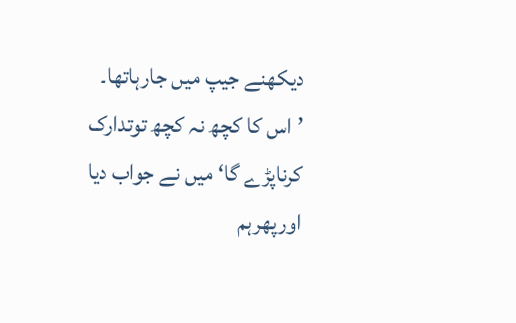دیکھنے جیپ میں جارہاتھا۔
’اس کا کچھ نہ کچھ توتدارک کرناپڑے گا‘ میں نے جواب دیا اورپھرہم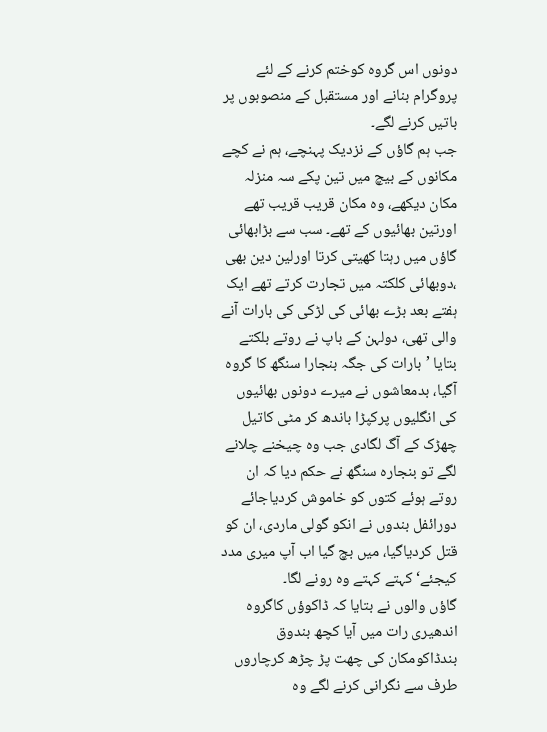دونوں اس گروہ کوختم کرنے کے لئے پروگرام بنانے اور مستقبل کے منصوبوں پر باتیں کرنے لگے۔
جب ہم گاؤں کے نزدیک پہنچے، ہم نے کچے مکانوں کے بیچ میں تین پکے سہ منزلہ مکان دیکھے، وہ مکان قریب قریب تھے اورتین بھائیوں کے تھے۔ سب سے بڑابھائی گاؤں میں رہتا کھیتی کرتا اورلین دین بھی ،دوبھائی کلکتہ میں تجارت کرتے تھے ایک ہفتے بعد بڑے بھائی کی لڑکی کی بارات آنے والی تھی، دولہن کے باپ نے روتے بلکتے بتایا ’بارات کی جگہ بنجارا سنگھ کا گروہ آگیا، بدمعاشوں نے میرے دونوں بھائیوں کی انگلیوں پرکپڑا باندھ کر مٹی کاتیل چھڑک کے آگ لگادی جب وہ چیخنے چلانے لگے تو بنجارہ سنگھ نے حکم دیا کہ ان روتے ہوئے کتوں کو خاموش کردیاجائے دورائفل بندوں نے انکو گولی ماردی، ان کو قتل کردیاگیا، میں بچ گیا اب آپ میری مدد کیجئے‘کہتے کہتے وہ رونے لگا۔
گاؤں والوں نے بتایا کہ ڈاکوؤں کاگروہ اندھیری رات میں آیا کچھ بندوق بندڈاکومکان کی چھت پڑ چڑھ کرچاروں طرف سے نگرانی کرنے لگے وہ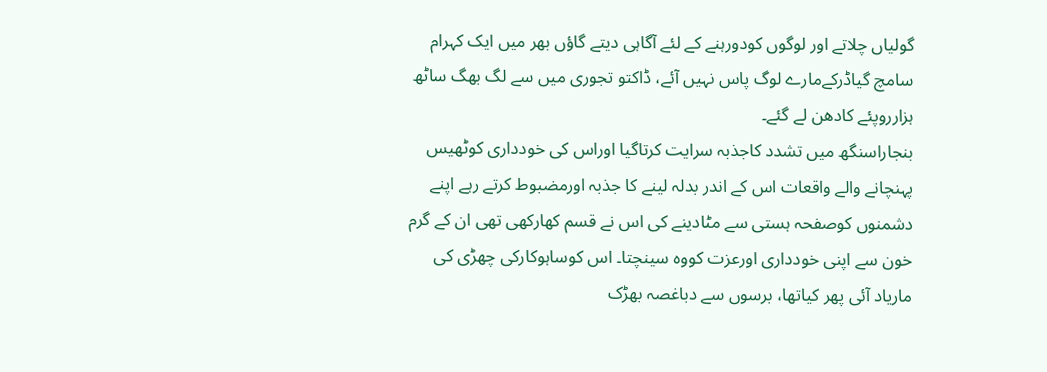گولیاں چلاتے اور لوگوں کودورہنے کے لئے آگاہی دیتے گاؤں بھر میں ایک کہرام سامچ گیاڈرکےمارے لوگ پاس نہیں آئے، ڈاکتو تجوری میں سے لگ بھگ ساٹھ ہزارروپئے کادھن لے گئے۔
بنجاراسنگھ میں تشدد کاجذبہ سرایت کرتاگیا اوراس کی خودداری کوٹھیس پہنچانے والے واقعات اس کے اندر بدلہ لینے کا جذبہ اورمضبوط کرتے رہے اپنے دشمنوں کوصفحہ ہستی سے مٹادینے کی اس نے قسم کھارکھی تھی ان کے گرم خون سے اپنی خودداری اورعزت کووہ سینچتا۔ اس کوساہوکارکی چھڑی کی ماریاد آئی پھر کیاتھا، برسوں سے دباغصہ بھڑک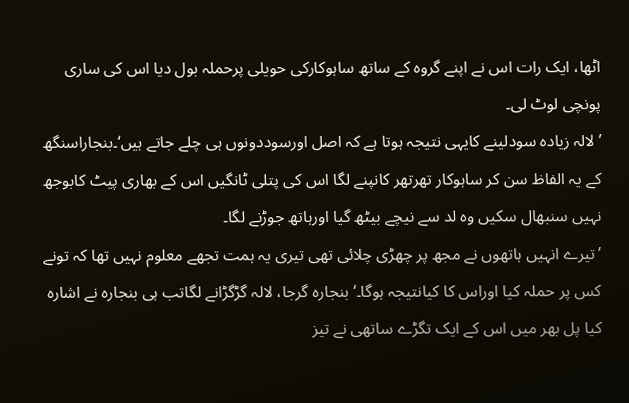اٹھا، ایک رات اس نے اپنے گروہ کے ساتھ ساہوکارکی حویلی پرحملہ بول دیا اس کی ساری پونچی لوٹ لی۔
’لالہ زیادہ سودلینے کایہی نتیجہ ہوتا ہے کہ اصل اورسوددونوں ہی چلے جاتے ہیں‘۔بنجاراسنگھ کے یہ الفاظ سن کر ساہوکار تھرتھر کانپنے لگا اس کی پتلی ٹانگیں اس کے بھاری پیٹ کابوجھ نہیں سنبھال سکیں وہ لد سے نیچے بیٹھ گیا اورہاتھ جوڑنے لگا۔
’تیرے انہیں ہاتھوں نے مجھ پر چھڑی چلائی تھی تیری یہ ہمت تجھے معلوم نہیں تھا کہ تونے کس پر حملہ کیا اوراس کا کیانتیجہ ہوگا۔‘بنجارہ گرجا، لالہ گڑگڑانے لگاتب ہی بنجارہ نے اشارہ کیا پل بھر میں اس کے ایک تگڑے ساتھی نے تیز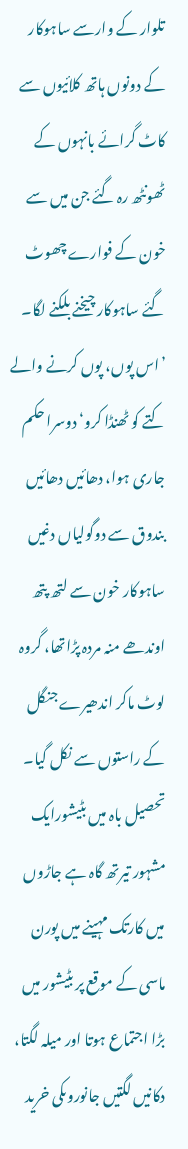تلوار کے وارسے ساہوکار کے دونوں ہاتھ کلائیوں سے کاٹ گرائے بانہوں کے ٹھونٹھ رہ گئے جن میں سے خون کے فوارے چھوٹ گئے ساہوکار چیخنے بلکنے لگا۔
’اس پوں، پوں کرنے والے کتے کو ٹھنڈا کرو‘ دوسرا حکم جاری ہوا، دھائیں دھائیں بندوق سے دوگولیاں دغیں ساہوکار خون سے لتھ پتھ اوندھے منہ مردہ پڑاتھا، گروہ لوٹ ماکر اندھیرے جنگل کے راستوں سے نکل گیا۔
تحصیل باہ میں بٹیشورایک مشہور تیرتھ گاہ ہے جاڑوں میں کارتک مہینے میں پورن ماسی کے موقع پر بٹیشور میں بڑا اجتماع ہوتا اور میلہ لگتا، دکانیں لگتیں جانوروںکی خرید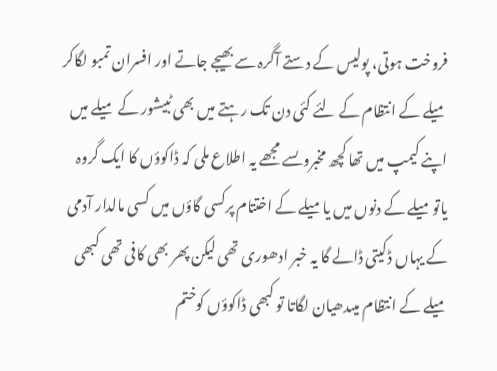فروخت ہوتی، پولیس کے دستے آگرہ سے بھیجے جاتے اور افسران تمبو لگاکر میلے کے انتظام کے لئے کئی دن تک رہتے میں بھی ٹبیشور کے میلے میں اپنے کیمپ میں تھا کچھ مخبروںسے مجھے یہ اطلاع ملی کہ ڈاکوؤں کا ایک گروہ یاتومیلے کے دنوں میں یامیلے کے اختتام پرکسی گاؤں میں کسی مالدار آدمی کے یہاں ڈکیتی ڈالے گا یہ خبر ادھوری تھی لیکن پھر بھی کافی تھی کبھی میلے کے انتظام میںدھیان لگاتا تو کبھی ڈاکوؤں کوختم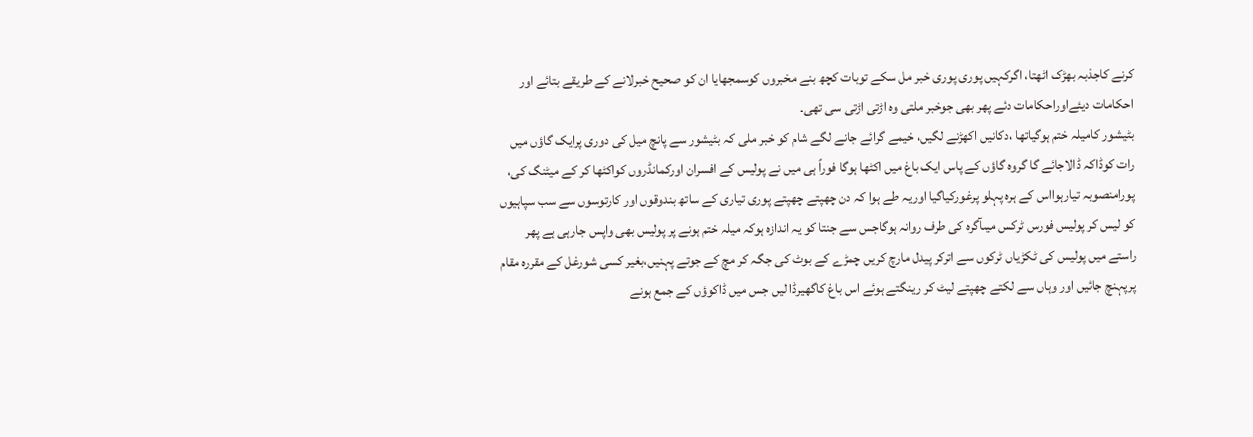کرنے کاجذبہ بھڑک اٹھتا، اگرکہیں پوری پوری خبر مل سکے توبات کچھ بنے مخبروں کوسمجھایا ان کو صحیح خبرلانے کے طریقے بتائے اور احکامات دیئےاوراحکامات دئے پھر بھی جوخبر ملتی وہ اڑتی اڑتی سی تھی۔
بٹیشور کامیلہ ختم ہوگیاتھا ،دکانیں اکھڑنے لگیں، خیمے گرائے جانے لگے شام کو خبر ملی کہ بٹیشور سے پانچ میل کی دوری پرایک گاؤں میں رات کوڈاکہ ڈالاجائے گا گروہ گاؤں کے پاس ایک باغ میں اکٹھا ہوگا فوراً ہی میں نے پولیس کے افسران اورکمانڈروں کواکٹھا کر کے میٹنگ کی، پورامنصوبہ تیارہوااس کے ہرہ پہلو پرغورکیاگیا اوریہ طے ہوا کہ دن چھپتے چھپتے پوری تیاری کے ساتھ بندوقوں اور کارتوسوں سے سب سپاہیوں کو لیس کر پولیس فورس ٹرکس میںآگرہ کی طرف روانہ ہوگاجس سے جنتا کو یہ اندازہ ہوکہ میلہ ختم ہونے پر پولیس بھی واپس جارہی ہے پھر راستے میں پولیس کی ٹکڑیاں ٹرکوں سے اترکر پیدل مارچ کریں چمڑے کے بوٹ کی جگہ کر مچ کے جوتے پہنیں،بغیر کسی شورغل کے مقررہ مقام پرپہنچ جائیں اور وہاں سے لکتے چھپتے لیٹ کر رینگتے ہوئے اس باغ کاگھیرڈا لیں جس میں ڈاکوؤں کے جمع ہونے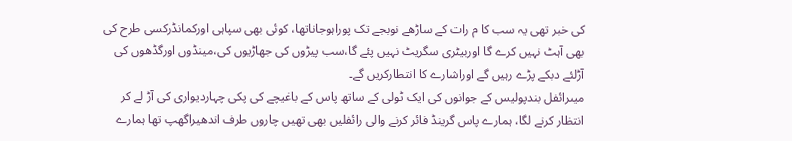کی خبر تھی یہ سب کا م رات کے ساڑھے نوبجے تک پوراہوجاناتھا، کوئی بھی سپاہی اورکمانڈرکسی طرح کی بھی آہٹ نہیں کرے گا اوربیٹری سگریٹ نہیں پئے گا،سب پیڑوں کی جھاڑیوں کی،مینڈوں اورگڈھوں کی آڑلئے دبکے پڑے رہیں گے اوراشارے کا انتطارکریں گے۔
میںرائفل بندپولیس کے جوانوں کی ایک ٹولی کے ساتھ پاس کے باغیچے کی پکی چہاردیواری کی آڑ لے کر انتظار کرنے لگا، ہمارے پاس گرینڈ فائر کرنے والی رائفلیں بھی تھیں چاروں طرف اندھیراگھپ تھا ہمارے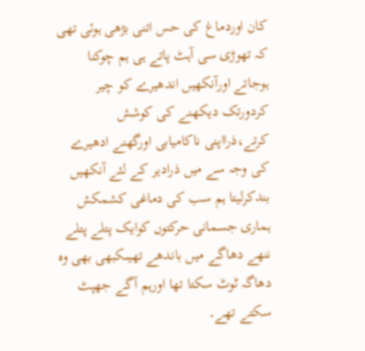کان اوردماغ کی حس اتنی بڑھی ہوئی تھی کہ تھوڑی سی آہٹ پاتے ہی ہم چوکنا ہوجاتے اورآنکھیں اندھیرے کو چیر کردورتک دیکھنے کی کوشش کرتے،ذرااپنی ناکامیابی اورگھنے ادھیرے کی وجہ سے میں ذرادیر کے لئے آنکھیں بندکرلیتا ہم سب کی دماغی کشمکش ہماری جسمانی حرکتوں کوایک پتلے پتلے ننھے دھاگے میں باندھے تھیںکبھی بھی وہ دھاگہ ٹوٹ سکتا تھا اورہم آگے جھپٹ سکتے تھے۔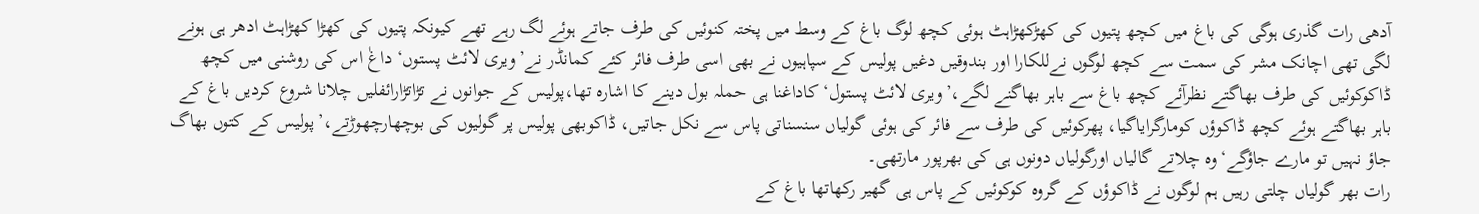آدھی رات گذری ہوگی کی باغ میں کچھ پتیوں کی کھڑکھڑاہٹ ہوئی کچھ لوگ باغ کے وسط میں پختہ کنوئیں کی طرف جاتے ہوئے لگ رہے تھے کیونکہ پتیوں کی کھڑا کھڑاہٹ ادھر ہی ہونے لگی تھی اچانک مشر کی سمت سے کچھ لوگوں نےللکارا اور بندوقیں دغیں پولیس کے سپاہیوں نے بھی اسی طرف فائر کئے کمانڈر نے’ویری لائٹ پستوں‘ داغٰ اس کی روشنی میں کچھ ڈاکوکوئیں کی طرف بھاگتے نظرآئے کچھ باغ سے باہر بھاگنے لگے،’ویری لائٹ پستول‘ کاداغنا ہی حملہ بول دینے کا اشارہ تھا،پولیس کے جوانوں نے تڑاتڑارائفلیں چلانا شروع کردیں باغ کے باہر بھاگتے ہوئے کچھ ڈاکوؤں کومارگرایاگیا، پھرکوئیں کی طرف سے فائر کی ہوئی گولیاں سنسناتی پاس سے نکل جاتیں، ڈاکوبھی پولیس پر گولیوں کی بوچھارچھوڑتے،’پولیس کے کتوں بھاگ جاؤ نہیں تو مارے جاؤگے‘وہ چلاتے گالیاں اورگولیاں دونوں ہی کی بھرپور مارتھی۔
رات بھر گولیاں چلتی رہیں ہم لوگوں نے ڈاکوؤں کے گروہ کوکوئیں کے پاس ہی گھیر رکھاتھا باغ کے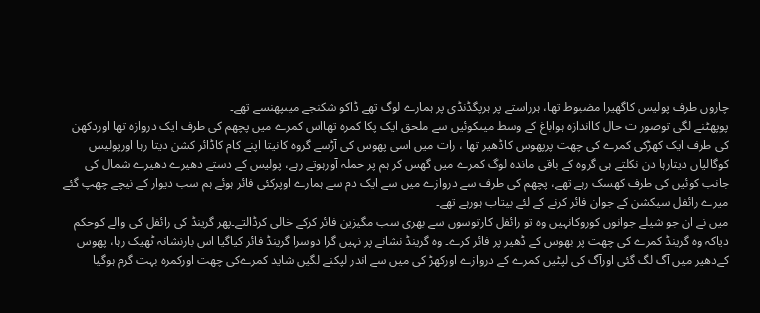چاروں طرف پولیس کاگھیرا مضبوط تھا، ہرراستے پر ہرپگڈنڈی پر ہمارے لوگ تھے ڈاکو شکنجے میںپھنسے تھے۔
پوپھٹنے لگی توصور ت حال کااندازہ ہواباغ کے وسط میںکوئیں سے ملحق ایک پکا کمرہ تھااس کمرے میں پچھم کی طرف ایک دروازہ تھا اوردکھن کی طرف ایک کھڑکی کمرے کی چھت پرپھوس کاڈھیر تھا ، رات میں اسی پھوس کی آڑسے گروہ کانیتا اپنے کام کاڈائر کشن دیتا رہا اورپولیس کوگالیاں دیتارہا دن نکلتے ہی گروہ کے باقی ماندہ لوگ کمرے میں گھس کر ہم پر حملہ آورہوتے رہے، پولیس کے دستے دھیرے دھیرے شمال کی جانب کوئیں کی طرف کھسک رہے تھے، پچھم کی طرف سے دروازے میں سے ایک دم سے ہمارے اوپرکئی فائر ہوئے ہم سب دیوار کے نیچے چھپ گئے میرے رائفل سیکشن کے جوان فائر کرنے کے لئے بیتاب ہورہے تھے۔
میں نے ان جو شیلے جوانوں کوروکانہیں وہ تو رائفل کارتوسوں سے بھری سب مگیزین فائر کرکے خالی کرڈالتے۔پھر گرینڈ کی رائفل کی والے کوحکم دیاکہ وہ گرینڈ کمرے کی چھت پر بھوس کے ڈھیر پر فائر کرے۔ وہ گرینڈ نشانے پر نہیں گرا دوسرا گرینڈ فائر کیاگیا اس بارنشانہ ٹھیک رہا، پھوس کےدھیر میں آگ لگ گئی اورآگ کی لپٹیں کمرے کے دروازے اورکھڑ کی میں سے اندر لپکنے لگیں شاید کمرےکی چھت اورکمرہ بہت گرم ہوگیا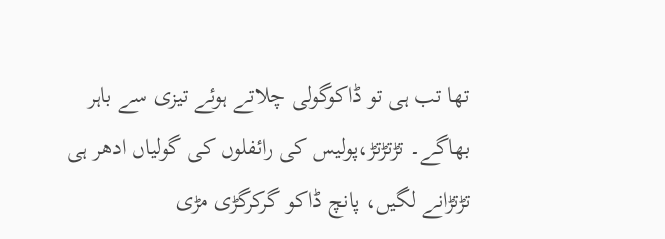تھا تب ہی تو ڈاکوگولی چلاتے ہوئے تیزی سے باہر بھاگے۔ تڑتڑتڑ،پولیس کی رائفلوں کی گولیاں ادھر ہی تڑتڑانے لگیں، پانچ ڈاکو گرکرگڑی مڑی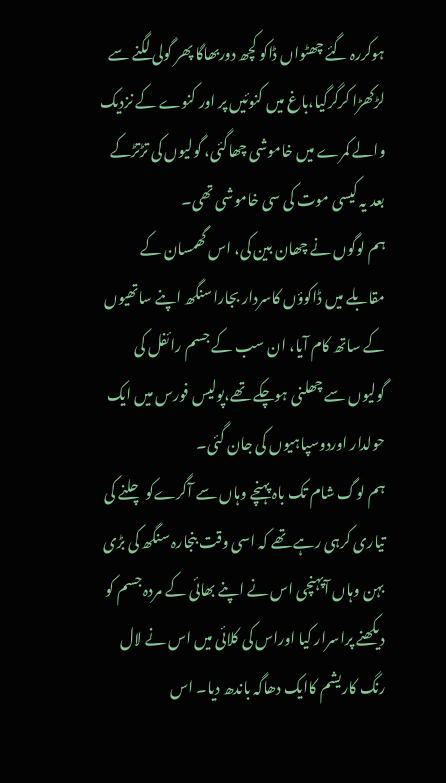ہوکررہ گئے چھٹواں ڈاکو کچھ دوربھاگا پھر گولی لگنے سے لڑکھڑا کرگرگیا،باغ میں کنوئیں پر اور کنوے کے نزدیک والے کمرے میں خاموشی چھاگئی، گولیوں کی تڑتڑکے بعد یہ کیسی موت کی سی خاموشی تھی۔
ہم لوگوں نے چھان بین کی، اس گھمسان کے مقابلے میں ڈاکوؤں کاسردار بجاراسنگھ اپنے ساتھیوں کے ساتھ کام آیا، ان سب کے جسم رائفل کی گولیوں سے چھلنی ہوچکے تھے،پولیس فورس میں ایک حولدار اوردوسپاہیوں کی جان گئی۔
ہم لوگ شام تک باہ پہنچے وہاں سے آگرےکو چلنے کی تیاری کرہی رہے تھے کہ اسی وقت بنجارہ سنگھ کی بڑی بہن وہاں آپہنچی اس نے اپنے بھائی کے مردہ جسم کو دیکھنے پراسرار کیا اوراس کی کلائی میں اس نے لال رنگ کاریشم کاایک دھاگہ باندھ دیا۔ اس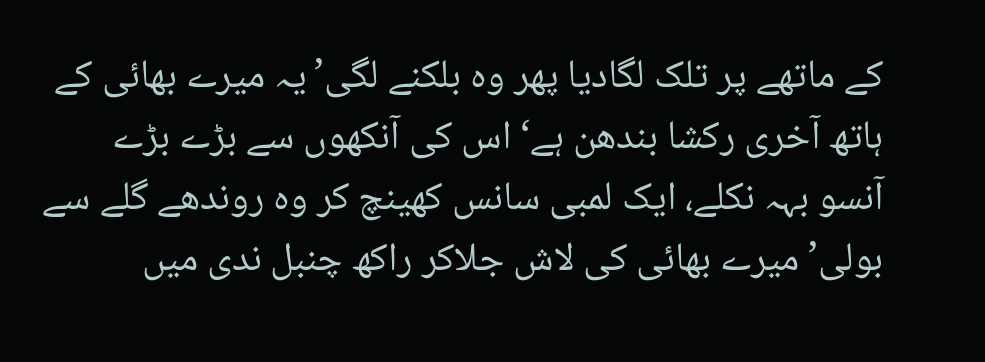کے ماتھے پر تلک لگادیا پھر وہ بلکنے لگی’یہ میرے بھائی کے ہاتھ آخری رکشا بندھن ہے‘ اس کی آنکھوں سے بڑے بڑے آنسو بہہ نکلے، ایک لمبی سانس کھینچ کر وہ روندھے گلے سے بولی’میرے بھائی کی لاش جلاکر راکھ چنبل ندی میں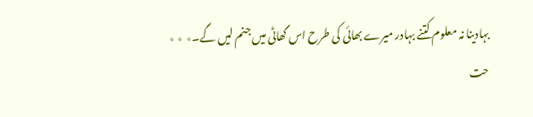بہادینا نہ معلوم کتنے بہادر میرے بھائی کی طرح اس گھاٹی میں جنم لیں گے۔٭ ٭ ٭
حت